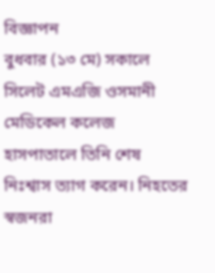বিজ্ঞাপন
বুধবার (১৩ মে) সকালে সিলেট এমএজি ওসমানী মেডিকেল কলেজ হাসপাতালে তিনি শেষ নিঃশ্বাস ত্যাগ করেন। নিহতের স্বজনরা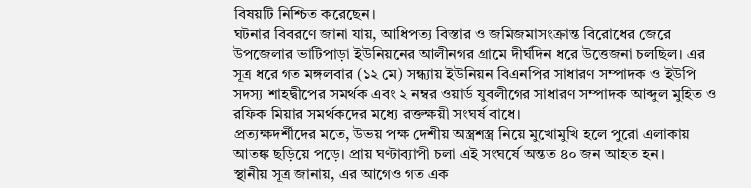বিষয়টি নিশ্চিত করেছেন।
ঘটনার বিবরণে জানা যায়, আধিপত্য বিস্তার ও জমিজমাসংক্রান্ত বিরোধের জেরে উপজেলার ভাটিপাড়া ইউনিয়নের আলীনগর গ্রামে দীর্ঘদিন ধরে উত্তেজনা চলছিল। এর সূত্র ধরে গত মঙ্গলবার (১২ মে) সন্ধ্যায় ইউনিয়ন বিএনপির সাধারণ সম্পাদক ও ইউপি সদস্য শাহদ্বীপের সমর্থক এবং ২ নম্বর ওয়ার্ড যুবলীগের সাধারণ সম্পাদক আব্দুল মুহিত ও রফিক মিয়ার সমর্থকদের মধ্যে রক্তক্ষয়ী সংঘর্ষ বাধে।
প্রত্যক্ষদর্শীদের মতে, উভয় পক্ষ দেশীয় অস্ত্রশস্ত্র নিয়ে মুখোমুখি হলে পুরো এলাকায় আতঙ্ক ছড়িয়ে পড়ে। প্রায় ঘণ্টাব্যাপী চলা এই সংঘর্ষে অন্তত ৪০ জন আহত হন।
স্থানীয় সূত্র জানায়, এর আগেও গত এক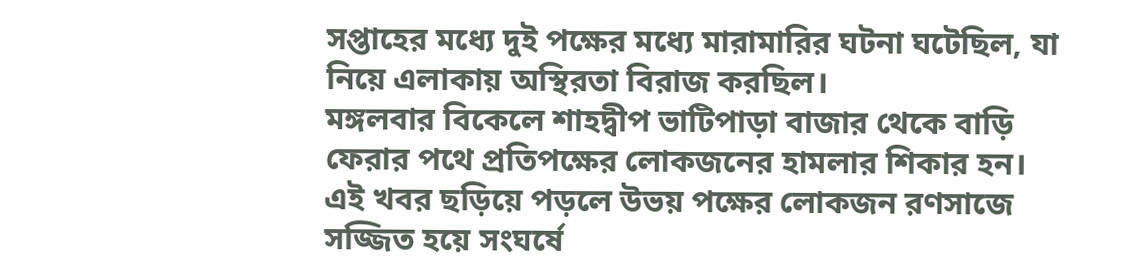সপ্তাহের মধ্যে দুই পক্ষের মধ্যে মারামারির ঘটনা ঘটেছিল, যা নিয়ে এলাকায় অস্থিরতা বিরাজ করছিল।
মঙ্গলবার বিকেলে শাহদ্বীপ ভাটিপাড়া বাজার থেকে বাড়ি ফেরার পথে প্রতিপক্ষের লোকজনের হামলার শিকার হন। এই খবর ছড়িয়ে পড়লে উভয় পক্ষের লোকজন রণসাজে সজ্জিত হয়ে সংঘর্ষে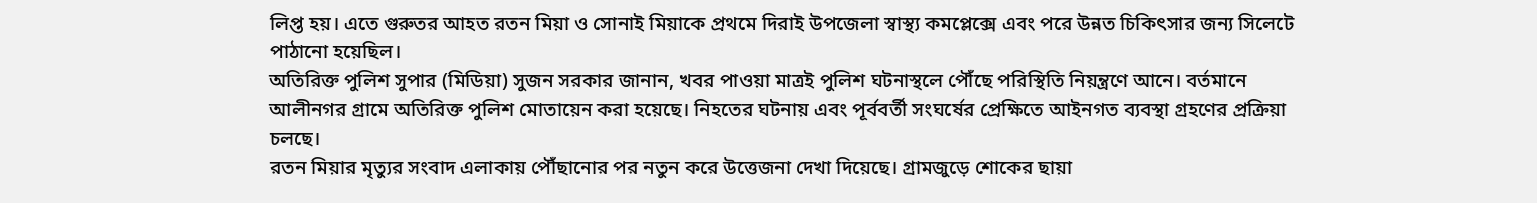লিপ্ত হয়। এতে গুরুতর আহত রতন মিয়া ও সোনাই মিয়াকে প্রথমে দিরাই উপজেলা স্বাস্থ্য কমপ্লেক্সে এবং পরে উন্নত চিকিৎসার জন্য সিলেটে পাঠানো হয়েছিল।
অতিরিক্ত পুলিশ সুপার (মিডিয়া) সুজন সরকার জানান, খবর পাওয়া মাত্রই পুলিশ ঘটনাস্থলে পৌঁছে পরিস্থিতি নিয়ন্ত্রণে আনে। বর্তমানে আলীনগর গ্রামে অতিরিক্ত পুলিশ মোতায়েন করা হয়েছে। নিহতের ঘটনায় এবং পূর্ববর্তী সংঘর্ষের প্রেক্ষিতে আইনগত ব্যবস্থা গ্রহণের প্রক্রিয়া চলছে।
রতন মিয়ার মৃত্যুর সংবাদ এলাকায় পৌঁছানোর পর নতুন করে উত্তেজনা দেখা দিয়েছে। গ্রামজুড়ে শোকের ছায়া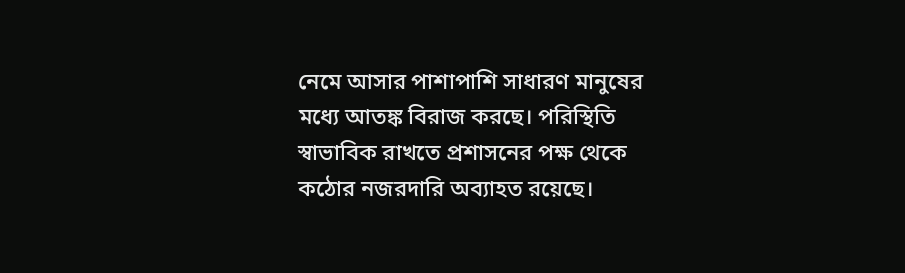নেমে আসার পাশাপাশি সাধারণ মানুষের মধ্যে আতঙ্ক বিরাজ করছে। পরিস্থিতি স্বাভাবিক রাখতে প্রশাসনের পক্ষ থেকে কঠোর নজরদারি অব্যাহত রয়েছে।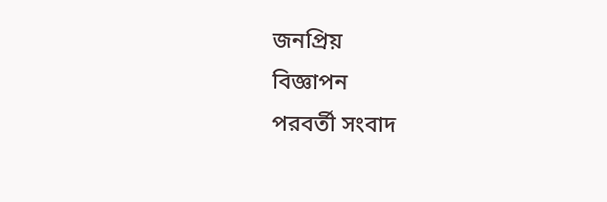জনপ্রিয়
বিজ্ঞাপন
পরবর্তী সংবাদ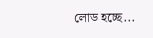লোড হচ্ছে...